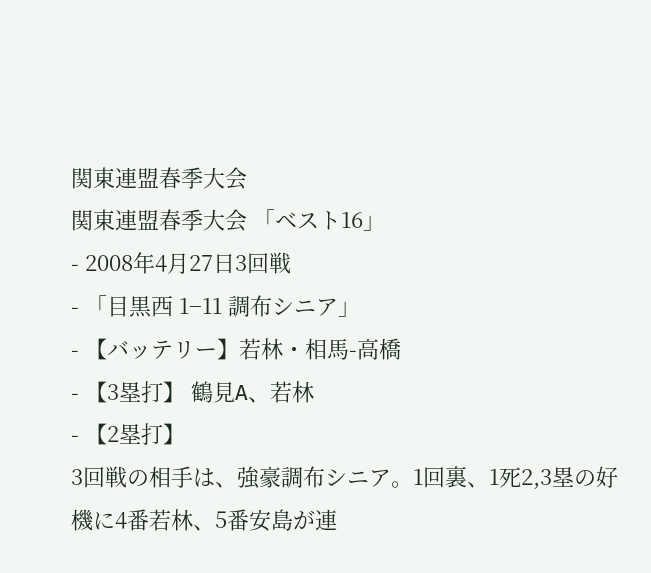関東連盟春季大会
関東連盟春季大会 「ベスト16」
- 2008年4月27日3回戦
- 「目黒西 1−11 調布シニア」
- 【バッテリー】若林・相馬-高橋
- 【3塁打】 鶴見A、若林
- 【2塁打】
3回戦の相手は、強豪調布シニア。1回裏、1死2,3塁の好機に4番若林、5番安島が連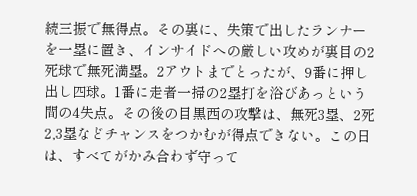続三振で無得点。その裏に、失策で出したランナーを一塁に置き、インサイドへの厳しい攻めが裏目の2死球で無死満塁。2アウトまでとったが、9番に押し出し四球。1番に走者一掃の2塁打を浴びあっという間の4失点。その後の目黒西の攻撃は、無死3塁、2死2,3塁などチャンスをつかむが得点できない。この日は、すべてがかみ合わず守って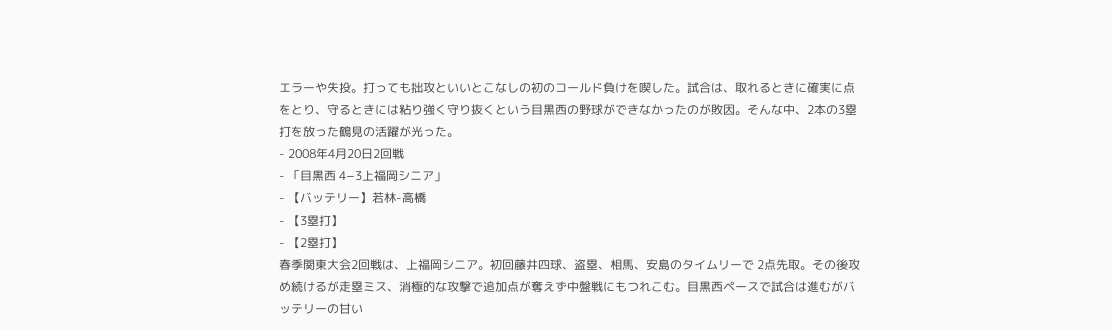エラーや失投。打っても拙攻といいとこなしの初のコールド負けを喫した。試合は、取れるときに確実に点をとり、守るときには粘り強く守り抜くという目黒西の野球ができなかったのが敗因。そんな中、2本の3塁打を放った鶴見の活躍が光った。
- 2008年4月20日2回戦
- 「目黒西 4−3上福岡シニア」
- 【バッテリー】若林-高橋
- 【3塁打】
- 【2塁打】
春季関東大会2回戦は、上福岡シニア。初回藤井四球、盗塁、相馬、安島のタイムリーで 2点先取。その後攻め続けるが走塁ミス、消極的な攻撃で追加点が奪えず中盤戦にもつれこむ。目黒西ペースで試合は進むがバッテリーの甘い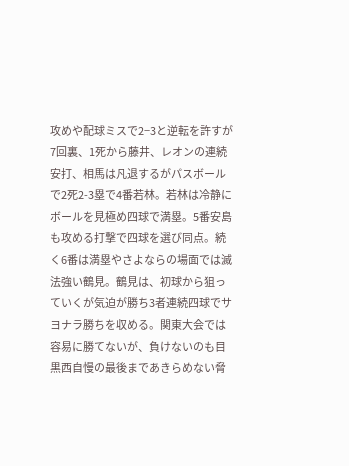攻めや配球ミスで2−3と逆転を許すが7回裏、1死から藤井、レオンの連続安打、相馬は凡退するがパスボールで2死2-3塁で4番若林。若林は冷静にボールを見極め四球で満塁。5番安島も攻める打撃で四球を選び同点。続く6番は満塁やさよならの場面では滅法強い鶴見。鶴見は、初球から狙っていくが気迫が勝ち3者連続四球でサヨナラ勝ちを収める。関東大会では容易に勝てないが、負けないのも目黒西自慢の最後まであきらめない脅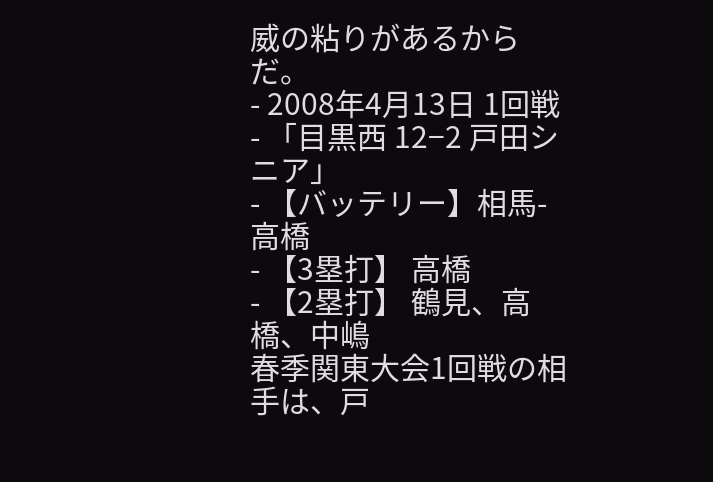威の粘りがあるからだ。
- 2008年4月13日 1回戦
- 「目黒西 12−2 戸田シニア」
- 【バッテリー】相馬-高橋
- 【3塁打】 高橋
- 【2塁打】 鶴見、高橋、中嶋
春季関東大会1回戦の相手は、戸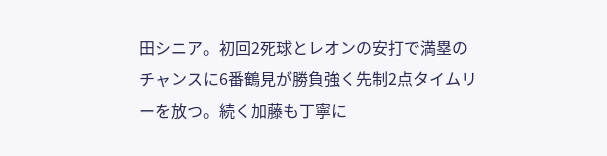田シニア。初回2死球とレオンの安打で満塁のチャンスに6番鶴見が勝負強く先制2点タイムリーを放つ。続く加藤も丁寧に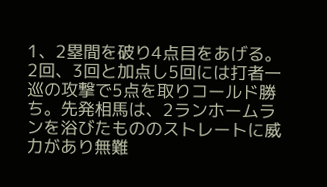1、2塁間を破り4点目をあげる。2回、3回と加点し5回には打者一巡の攻撃で5点を取りコールド勝ち。先発相馬は、2ランホームランを浴びたもののストレートに威力があり無難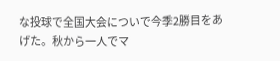な投球で全国大会についで今季2勝目をあげた。秋から一人でマ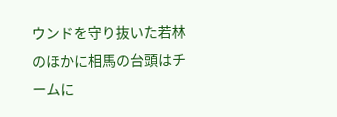ウンドを守り抜いた若林のほかに相馬の台頭はチームに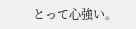とって心強い。